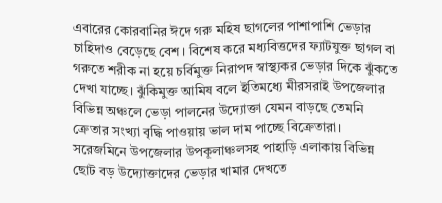এবারের কোরবানির ঈদে গরু মহিষ ছাগলের পাশাপাশি ভেড়ার চাহিদাও বেড়েছে বেশ। বিশেষ করে মধ্যবিত্তদের ফ্যাটযুক্ত ছাগল বা গরুতে শরীক না হয়ে চর্বিমুক্ত নিরাপদ স্বাস্থ্যকর ভেড়ার দিকে ঝুঁকতে দেখা যাচ্ছে। ঝুঁকিমুক্ত আমিষ বলে ইতিমধ্যে মীরসরাই উপজেলার বিভিন্ন অঞ্চলে ভেড়া পালনের উদ্যোক্তা যেমন বাড়ছে তেমনি ক্রেতার সংখ্যা বৃদ্ধি পাওয়ায় ভাল দাম পাচ্ছে বিক্রেতারা। সরেজমিনে উপজেলার উপকূলাঞ্চলসহ পাহাড়ি এলাকায় বিভিন্ন ছোট বড় উদ্যোক্তাদের ভেড়ার খামার দেখতে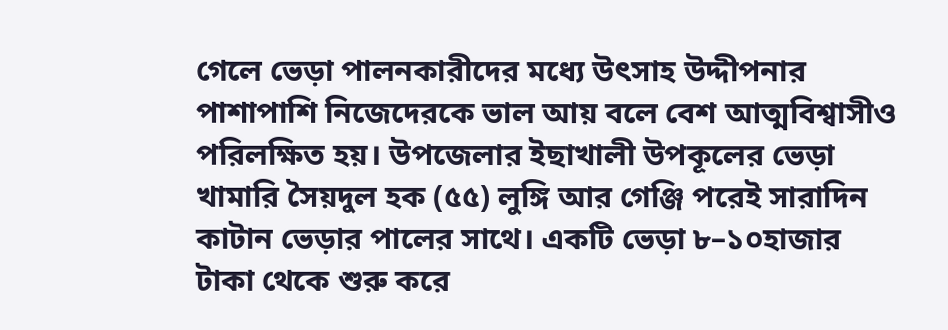গেলে ভেড়া পালনকারীদের মধ্যে উৎসাহ উদ্দীপনার পাশাপাশি নিজেদেরকে ভাল আয় বলে বেশ আত্মবিশ্বাসীও পরিলক্ষিত হয়। উপজেলার ইছাখালী উপকূলের ভেড়া খামারি সৈয়দুল হক (৫৫) লুঙ্গি আর গেঞ্জি পরেই সারাদিন কাটান ভেড়ার পালের সাথে। একটি ভেড়া ৮–১০হাজার টাকা থেকে শুরু করে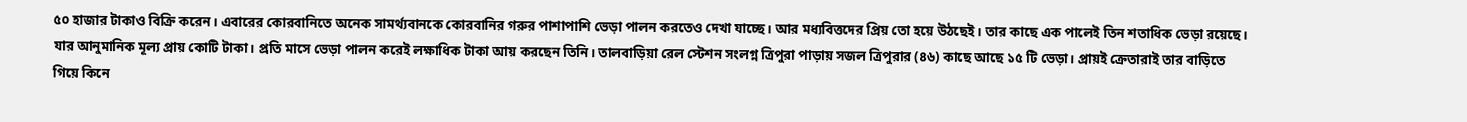৫০ হাজার টাকাও বিক্রি করেন। এবারের কোরবানিতে অনেক সামর্থ্যবানকে কোরবানির গরুর পাশাপাশি ভেড়া পালন করতেও দেখা যাচ্ছে। আর মধ্যবিত্তদের প্রিয় তো হয়ে উঠছেই। তার কাছে এক পালেই তিন শতাধিক ভেড়া রয়েছে। যার আনুমানিক মূল্য প্রায় কোটি টাকা। প্রতি মাসে ভেড়া পালন করেই লক্ষাধিক টাকা আয় করছেন তিনি। তালবাড়িয়া রেল স্টেশন সংলগ্ন ত্রিপুরা পাড়ায় সজল ত্রিপুরার (৪৬) কাছে আছে ১৫ টি ভেড়া। প্রায়ই ক্রেতারাই তার বাড়িতে গিয়ে কিনে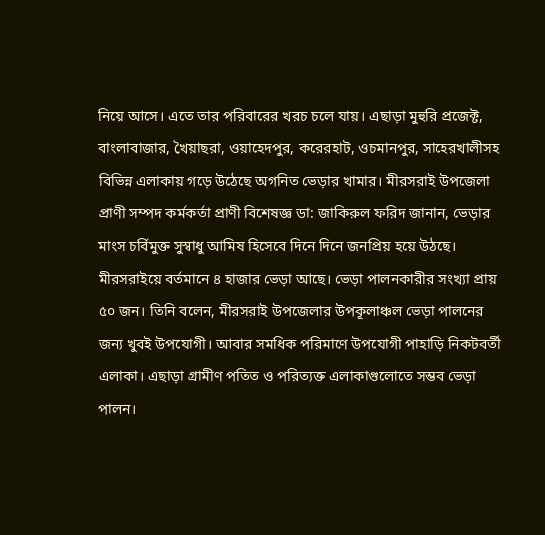নিয়ে আসে। এতে তার পরিবারের খরচ চলে যায়। এছাড়া মুহুরি প্রজেক্ট, বাংলাবাজার, খৈয়াছরা, ওয়াহেদপুর, করেরহাট, ওচমানপুর, সাহেরখালীসহ বিভিন্ন এলাকায় গড়ে উঠেছে অগনিত ভেড়ার খামার। মীরসরাই উপজেলা প্রাণী সম্পদ কর্মকর্তা প্রাণী বিশেষজ্ঞ ডা: জাকিরুল ফরিদ জানান, ভেড়ার মাংস চর্বিমুক্ত সুস্বাধু আমিষ হিসেবে দিনে দিনে জনপ্রিয় হয়ে উঠছে। মীরসরাইয়ে বর্তমানে ৪ হাজার ভেড়া আছে। ভেড়া পালনকারীর সংখ্যা প্রায় ৫০ জন। তিনি বলেন, মীরসরাই উপজেলার উপকূলাঞ্চল ভেড়া পালনের জন্য খুবই উপযোগী। আবার সমধিক পরিমাণে উপযোগী পাহাড়ি নিকটবর্তী এলাকা। এছাড়া গ্রামীণ পতিত ও পরিত্যক্ত এলাকাগুলোতে সম্ভব ভেড়া পালন।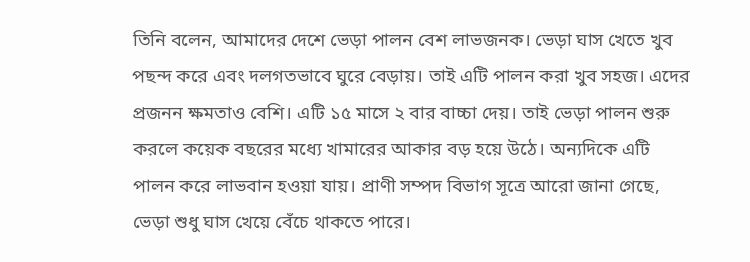তিনি বলেন, আমাদের দেশে ভেড়া পালন বেশ লাভজনক। ভেড়া ঘাস খেতে খুব পছন্দ করে এবং দলগতভাবে ঘুরে বেড়ায়। তাই এটি পালন করা খুব সহজ। এদের প্রজনন ক্ষমতাও বেশি। এটি ১৫ মাসে ২ বার বাচ্চা দেয়। তাই ভেড়া পালন শুরু করলে কয়েক বছরের মধ্যে খামারের আকার বড় হয়ে উঠে। অন্যদিকে এটি পালন করে লাভবান হওয়া যায়। প্রাণী সম্পদ বিভাগ সূত্রে আরো জানা গেছে, ভেড়া শুধু ঘাস খেয়ে বেঁচে থাকতে পারে।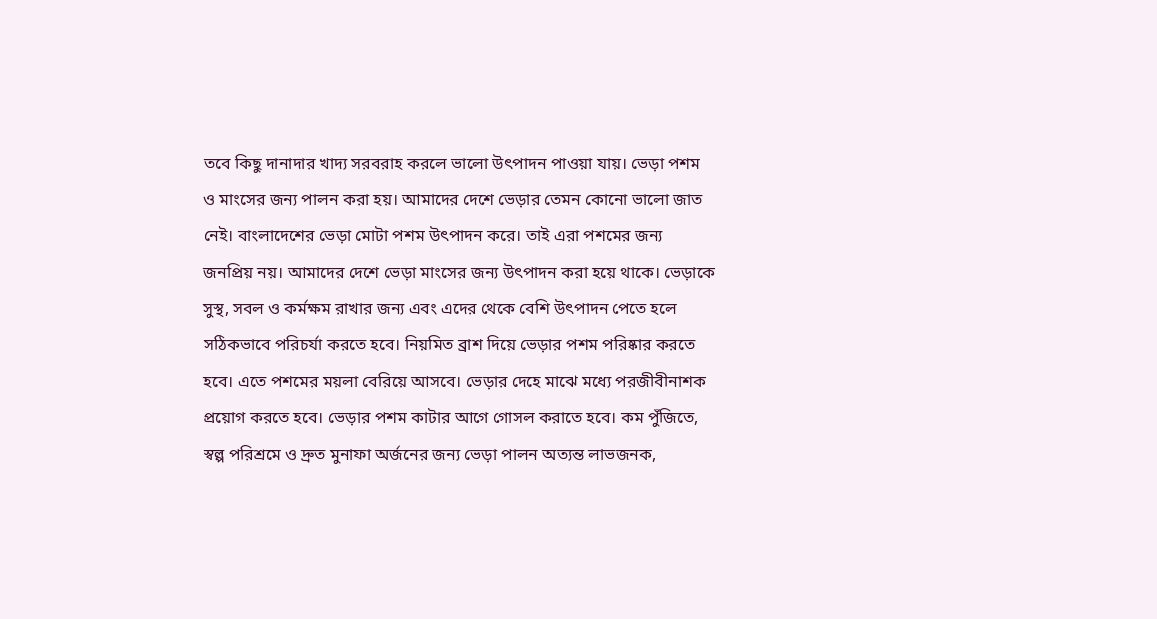তবে কিছু দানাদার খাদ্য সরবরাহ করলে ভালো উৎপাদন পাওয়া যায়। ভেড়া পশম ও মাংসের জন্য পালন করা হয়। আমাদের দেশে ভেড়ার তেমন কোনো ভালো জাত নেই। বাংলাদেশের ভেড়া মোটা পশম উৎপাদন করে। তাই এরা পশমের জন্য জনপ্রিয় নয়। আমাদের দেশে ভেড়া মাংসের জন্য উৎপাদন করা হয়ে থাকে। ভেড়াকে সুস্থ, সবল ও কর্মক্ষম রাখার জন্য এবং এদের থেকে বেশি উৎপাদন পেতে হলে সঠিকভাবে পরিচর্যা করতে হবে। নিয়মিত ব্রাশ দিয়ে ভেড়ার পশম পরিষ্কার করতে হবে। এতে পশমের ময়লা বেরিয়ে আসবে। ভেড়ার দেহে মাঝে মধ্যে পরজীবীনাশক প্রয়োগ করতে হবে। ভেড়ার পশম কাটার আগে গোসল করাতে হবে। কম পুঁজিতে, স্বল্প পরিশ্রমে ও দ্রুত মুনাফা অর্জনের জন্য ভেড়া পালন অত্যন্ত লাভজনক,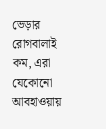ভেড়ার রোগবালাই কম, এরা যেকোনো আবহাওয়ায়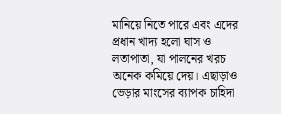মানিয়ে নিতে পারে এবং এদের প্রধান খাদ্য হলো ঘাস ও লতাপাতা, যা পালনের খরচ অনেক কমিয়ে দেয়। এছাড়াও ভেড়ার মাংসের ব্যাপক চাহিদা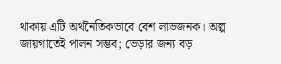থাকায় এটি অর্থনৈতিকভাবে বেশ লাভজনক। অল্প জায়গাতেই পালন সম্ভব; ভেড়ার জন্য বড়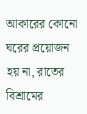আকারের কোনো ঘরের প্রয়োজন হয় না, রাতের বিশ্রামের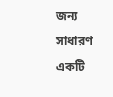জন্য সাধারণ একটি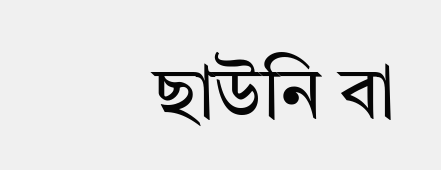ছাউনি বা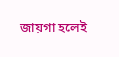জায়গা হলেই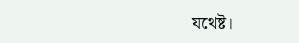যথেষ্ট।